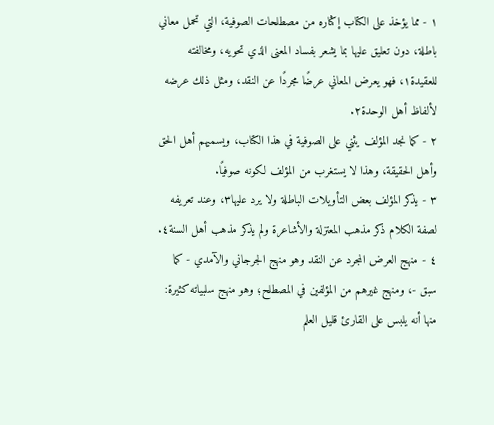١ - مما يؤخذ على الكتاب إكثاره من مصطلحات الصوفية، التي تحمل معاني باطلة، دون تعليق عليها بما يشعر بفساد المعنى الذي تحويه، ومخالفته للعقيدة١، فهو يعرض المعاني عرضًا مجردًا عن النقد، ومثل ذلك عرضه لألفاظ أهل الوحدة٢.
٢ - كما نجد المؤلف يثني على الصوفية في هذا الكتاب، ويسميهم أهل الحق وأهل الحقيقة، وهذا لا يستغرب من المؤلف لكونه صوفيًا.
٣ - يذكر المؤلف بعض التأويلات الباطلة ولا يرد عليها٣، وعند تعريفه لصفة الكلام ذكر مذهب المعتزلة والأشاعرة ولم يذكر مذهب أهل السنة٤.
٤ - منهج العرض المجرد عن النقد وهو منهج الجرجاني والآمدي - كما سبق -، ومنهج غيرهم من المؤلفين في المصطلح؛ وهو منهج سلبياته كثيرة: منها أنه يلبس على القارئ قليل العلم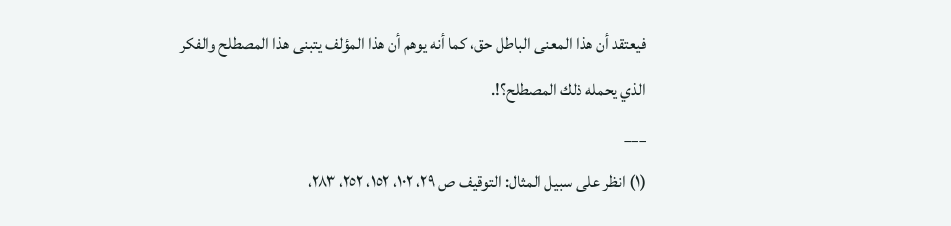فيعتقد أن هذا المعنى الباطل حق، كما أنه يوهم أن هذا المؤلف يتبنى هذا المصطلح والفكر الذي يحمله ذلك المصطلح؟!.
___
(١) انظر على سبيل المثال: التوقيف ص ٢٩، ١٠٢، ١٥٢، ٢٥٢، ٢٨٣،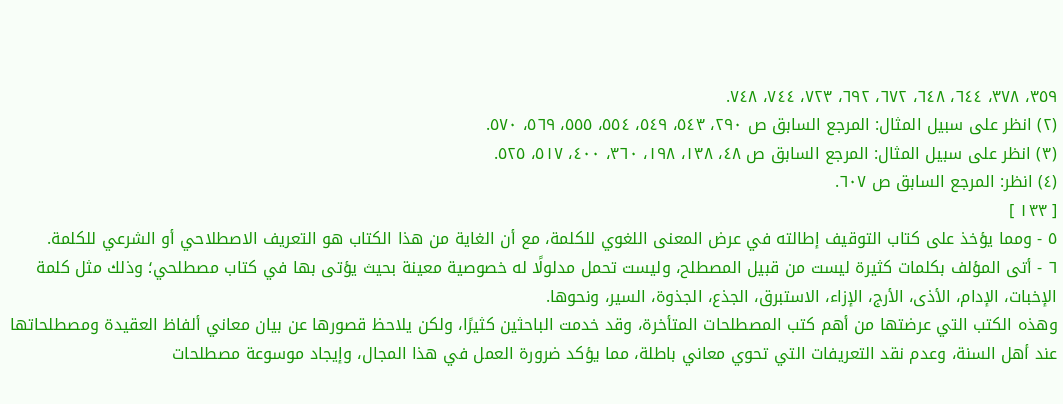٣٥٩، ٣٧٨، ٦٤٤، ٦٤٨، ٦٧٢، ٦٩٢، ٧٢٣، ٧٤٤، ٧٤٨.
(٢) انظر على سبيل المثال: المرجع السابق ص ٢٩٠، ٥٤٣، ٥٤٩، ٥٥٤، ٥٥٥، ٥٦٩، ٥٧٠.
(٣) انظر على سبيل المثال: المرجع السابق ص ٤٨، ١٣٨، ١٩٨، ٣٦٠، ٤٠٠، ٥١٧، ٥٢٥.
(٤) انظر: المرجع السابق ص ٦٠٧.
[ ١٣٣ ]
٥ - ومما يؤخذ على كتاب التوقيف إطالته في عرض المعنى اللغوي للكلمة، مع أن الغاية من هذا الكتاب هو التعريف الاصطلاحي أو الشرعي للكلمة.
٦ - أتى المؤلف بكلمات كثيرة ليست من قبيل المصطلح، وليست تحمل مدلولًا له خصوصية معينة بحيث يؤتى بها في كتاب مصطلحي؛ وذلك مثل كلمة الإخبات، الإدام، الأذى، الأرج، الإزاء، الاستبرق، الجذع، الجذوة، السير، ونحوها.
وهذه الكتب التي عرضتها من أهم كتب المصطلحات المتأخرة، وقد خدمت الباحثين كثيرًا، ولكن يلاحظ قصورها عن بيان معاني ألفاظ العقيدة ومصطلحاتها عند أهل السنة، وعدم نقد التعريفات التي تحوي معاني باطلة، مما يؤكد ضرورة العمل في هذا المجال، وإيجاد موسوعة مصطلحات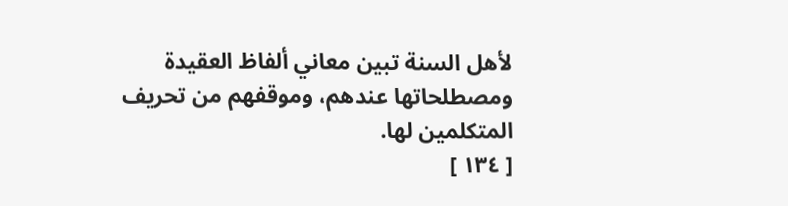لأهل السنة تبين معاني ألفاظ العقيدة ومصطلحاتها عندهم، وموقفهم من تحريف المتكلمين لها.
[ ١٣٤ ]